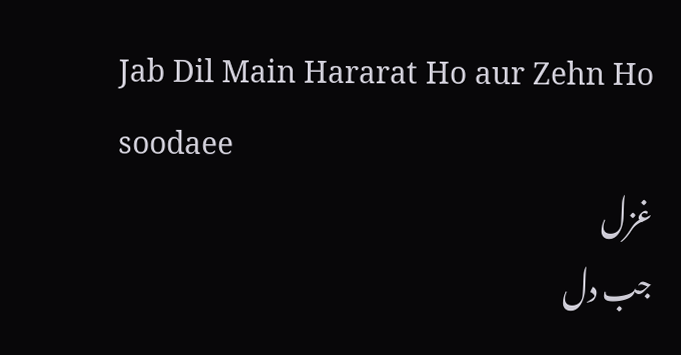Jab Dil Main Hararat Ho aur Zehn Ho soodaee
غزل
جب دل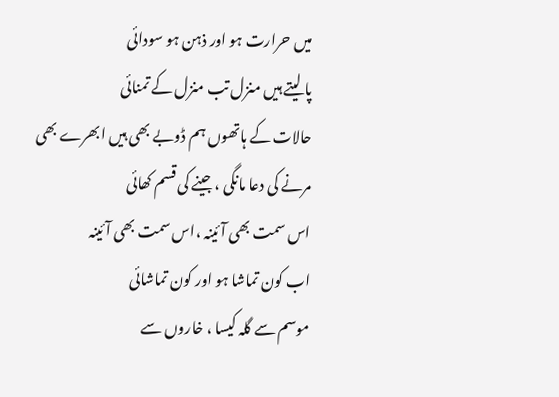میں حرارت ہو اور ذہن ہو سودائی
پا لیتے ہیں منزل تب منزل کے تمنائی
حالات کے ہاتھوں ہم ڈوبے بھی ہیں ابھرے بھی
مرنے کی دعا مانگی ، جینے کی قسم کھائی
اس سمت بھی آئینہ ،اس سمت بھی آئینہ
اب کون تماشا ہو اور کون تماشائی
موسم سے گلہ کیسا ، خاروں سے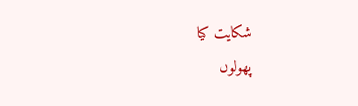شکایت کیا
پھولوں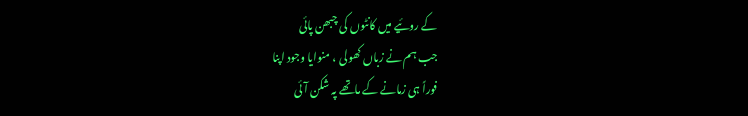کے روئیے میں کانٹوں کی چبھن پائی
جب ہم نے زباں کھولی ، منوایا وجود اپنا
فوراً ہی زمانے کے ماتھے پہ شکن آئی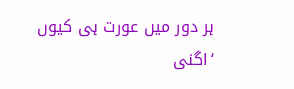ہر دور میں عورت ہی کیوں ‘اگنی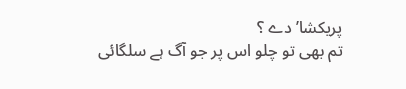پریکشا’ دے ؟
تم بھی تو چلو اس پر جو آگ ہے سلگائی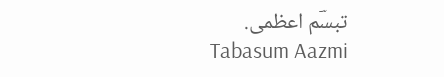تبسؔم اعظمی.
Tabasum Aazmi